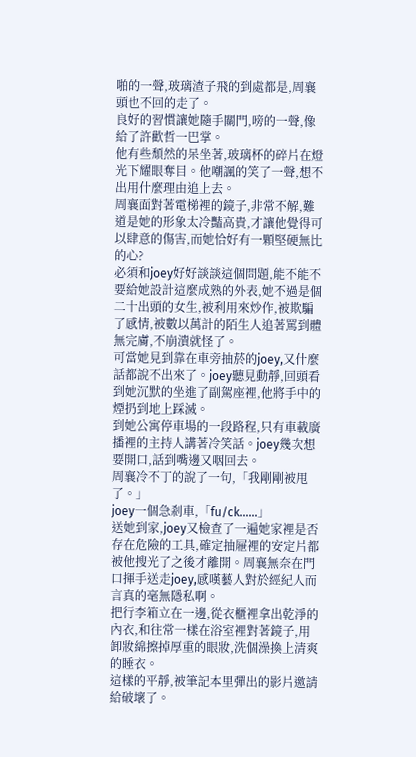啪的一聲,玻璃渣子飛的到處都是,周襄頭也不回的走了。
良好的習慣讓她隨手關門,嗙的一聲,像給了許歡哲一巴掌。
他有些頹然的呆坐著,玻璃杯的碎片在燈光下耀眼奪目。他嘲諷的笑了一聲,想不出用什麼理由追上去。
周襄面對著電梯裡的鏡子,非常不解,難道是她的形象太冷豔高貴,才讓他覺得可以肆意的傷害,而她恰好有一顆堅硬無比的心?
必須和joey好好談談這個問題,能不能不要給她設計這麼成熟的外表,她不過是個二十出頭的女生,被利用來炒作,被欺騙了感情,被數以萬計的陌生人追著罵到體無完膚,不崩潰就怪了。
可當她見到靠在車旁抽菸的joey,又什麼話都說不出來了。joey聽見動靜,回頭看到她沉默的坐進了副駕座裡,他將手中的煙扔到地上踩滅。
到她公寓停車場的一段路程,只有車載廣播裡的主持人講著冷笑話。joey幾次想要開口,話到嘴邊又咽回去。
周襄冷不丁的說了一句,「我剛剛被甩了。」
joey一個急剎車,「fu/ck……」
送她到家,joey又檢查了一遍她家裡是否存在危險的工具,確定抽屜裡的安定片都被他搜光了之後才離開。周襄無奈在門口揮手送走joey,感嘆藝人對於經紀人而言真的毫無隱私啊。
把行李箱立在一邊,從衣櫃裡拿出乾淨的內衣,和往常一樣在浴室裡對著鏡子,用卸妝綿擦掉厚重的眼妝,洗個澡換上清爽的睡衣。
這樣的平靜,被筆記本里彈出的影片邀請給破壞了。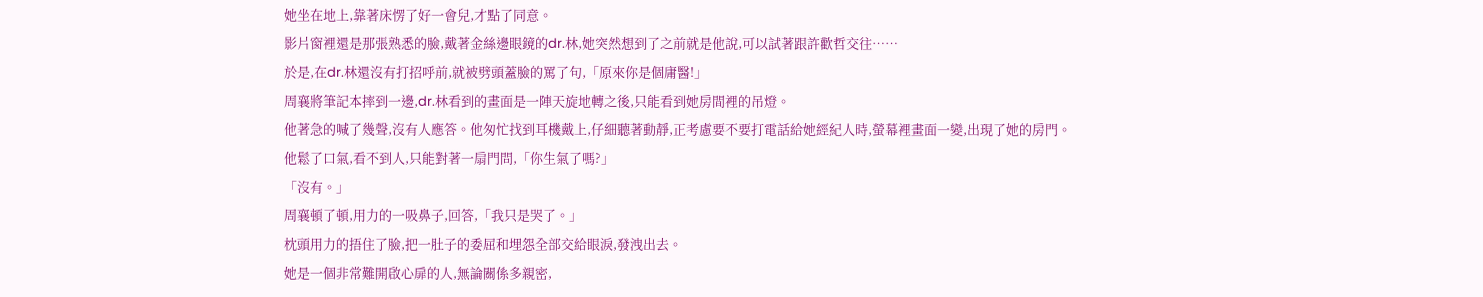她坐在地上,靠著床愣了好一會兒,才點了同意。
影片窗裡還是那張熟悉的臉,戴著金絲邊眼鏡的dr.林,她突然想到了之前就是他說,可以試著跟許歡哲交往……
於是,在dr.林還沒有打招呼前,就被劈頭蓋臉的罵了句,「原來你是個庸醫!」
周襄將筆記本摔到一邊,dr.林看到的畫面是一陣天旋地轉之後,只能看到她房間裡的吊燈。
他著急的喊了幾聲,沒有人應答。他匆忙找到耳機戴上,仔細聽著動靜,正考慮要不要打電話給她經紀人時,螢幕裡畫面一變,出現了她的房門。
他鬆了口氣,看不到人,只能對著一扇門問,「你生氣了嗎?」
「沒有。」
周襄頓了頓,用力的一吸鼻子,回答,「我只是哭了。」
枕頭用力的捂住了臉,把一肚子的委屈和埋怨全部交給眼淚,發洩出去。
她是一個非常難開啟心扉的人,無論關係多親密,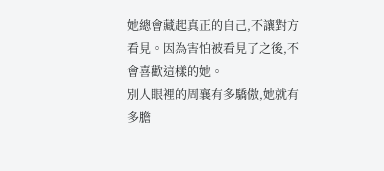她總會藏起真正的自己,不讓對方看見。因為害怕被看見了之後,不會喜歡這樣的她。
別人眼裡的周襄有多驕傲,她就有多膽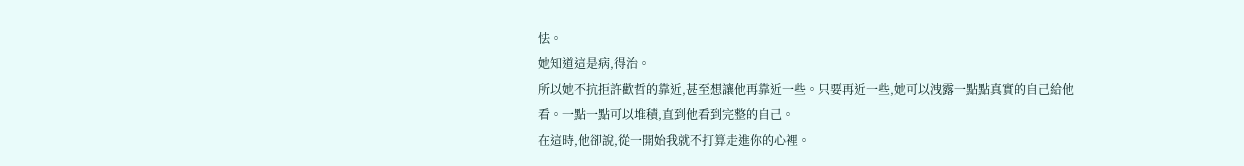怯。
她知道這是病,得治。
所以她不抗拒許歡哲的靠近,甚至想讓他再靠近一些。只要再近一些,她可以洩露一點點真實的自己給他看。一點一點可以堆積,直到他看到完整的自己。
在這時,他卻說,從一開始我就不打算走進你的心裡。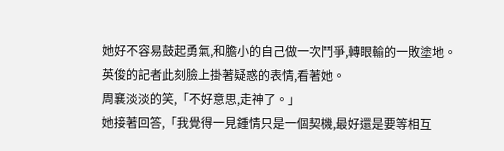她好不容易鼓起勇氣,和膽小的自己做一次鬥爭,轉眼輸的一敗塗地。
英俊的記者此刻臉上掛著疑惑的表情,看著她。
周襄淡淡的笑,「不好意思,走神了。」
她接著回答,「我覺得一見鍾情只是一個契機,最好還是要等相互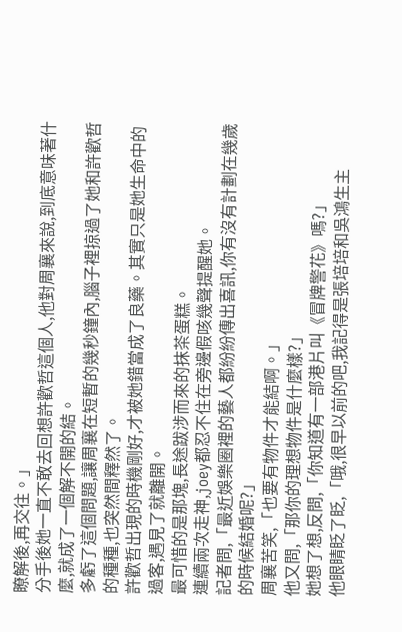瞭解後,再交往。」
分手後她一直不敢去回想許歡哲這個人,他對周襄來說,到底意味著什麼,就成了一個解不開的結。
多虧了這個問題,讓周襄在短暫的幾秒鐘內,腦子裡掠過了她和許歡哲的種種,也突然間釋然了。
許歡哲出現的時機剛好,才被她錯當成了良藥。其實只是她生命中的過客,遇見了就離開。
最可惜的是那塊,長途跋涉而來的抹茶蛋糕。
連續兩次走神,joey都忍不住在旁邊假咳幾聲提醒她。
記者問,「最近娛樂圈裡的藝人都紛紛傳出喜訊,你有沒有計劃在幾歲的時候結婚呢?」
周襄苦笑,「也要有物件才能結啊。」
他又問,「那你的理想物件是什麼樣?」
她想了想,反問,「你知道有一部港片叫《冒牌警花》嗎?」
他眼睛眨了眨,「哦,很早以前的吧,我記得是張培培和吳鴻生主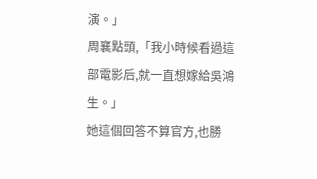演。」
周襄點頭,「我小時候看過這部電影后,就一直想嫁給吳鴻生。」
她這個回答不算官方,也勝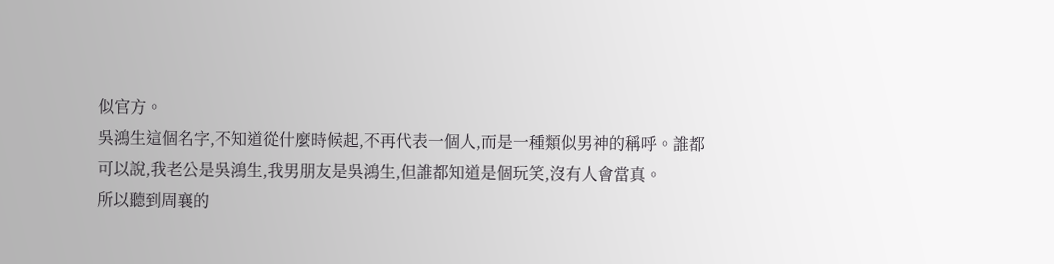似官方。
吳鴻生這個名字,不知道從什麼時候起,不再代表一個人,而是一種類似男神的稱呼。誰都可以說,我老公是吳鴻生,我男朋友是吳鴻生,但誰都知道是個玩笑,沒有人會當真。
所以聽到周襄的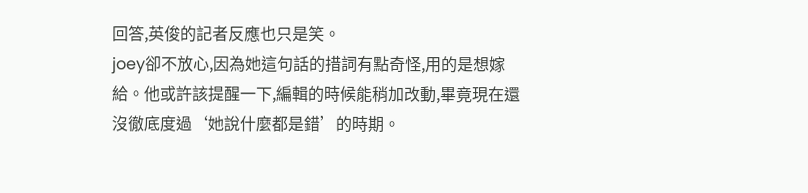回答,英俊的記者反應也只是笑。
joey卻不放心,因為她這句話的措詞有點奇怪,用的是想嫁給。他或許該提醒一下,編輯的時候能稍加改動,畢竟現在還沒徹底度過‘她說什麼都是錯’的時期。